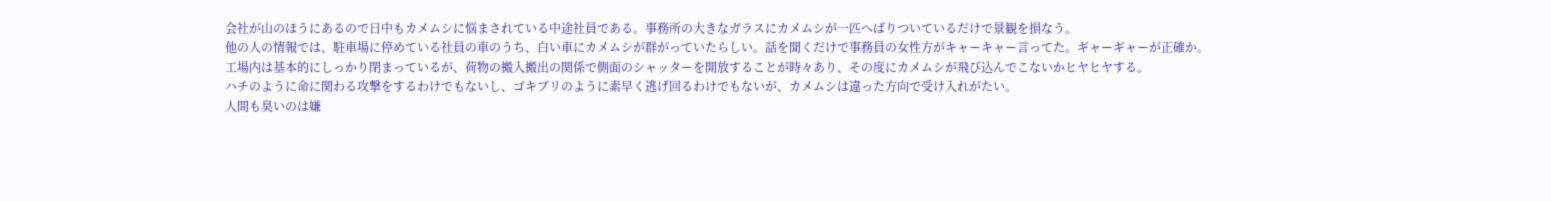会社が山のほうにあるので日中もカメムシに悩まされている中途社員である。事務所の大きなガラスにカメムシが一匹へばりついているだけで景観を損なう。
他の人の情報では、駐車場に停めている社員の車のうち、白い車にカメムシが群がっていたらしい。話を聞くだけで事務員の女性方がキャーキャー言ってた。ギャーギャーが正確か。
工場内は基本的にしっかり閉まっているが、荷物の搬入搬出の関係で側面のシャッターを開放することが時々あり、その度にカメムシが飛び込んでこないかヒヤヒヤする。
ハチのように命に関わる攻撃をするわけでもないし、ゴキブリのように素早く逃げ回るわけでもないが、カメムシは違った方向で受け入れがたい。
人間も臭いのは嫌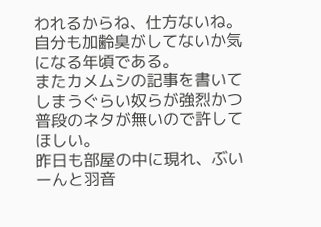われるからね、仕方ないね。自分も加齢臭がしてないか気になる年頃である。
またカメムシの記事を書いてしまうぐらい奴らが強烈かつ普段のネタが無いので許してほしい。
昨日も部屋の中に現れ、ぶいーんと羽音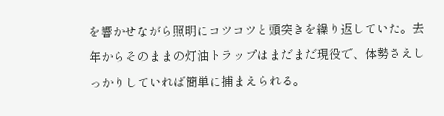を響かせながら照明にコツコツと頭突きを繰り返していた。去年からそのままの灯油トラップはまだまだ現役で、体勢さえしっかりしていれば簡単に捕まえられる。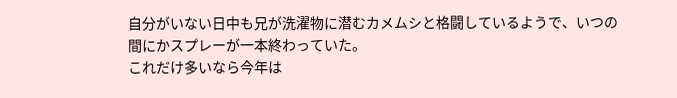自分がいない日中も兄が洗濯物に潜むカメムシと格闘しているようで、いつの間にかスプレーが一本終わっていた。
これだけ多いなら今年は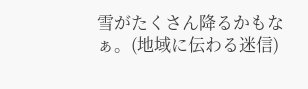雪がたくさん降るかもなぁ。(地域に伝わる迷信)